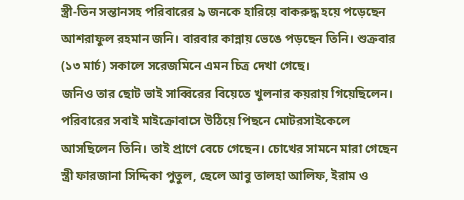স্ত্রী-তিন সন্তানসহ পরিবারের ৯ জনকে হারিয়ে বাকরুদ্ধ হয়ে পড়েছেন আশরাফুল রহমান জনি। বারবার কান্নায় ভেঙে পড়ছেন তিনি। শুক্রবার (১৩ মার্চ) সকালে সরেজমিনে এমন চিত্র দেখা গেছে।
জনিও তার ছোট ভাই সাব্বিরের বিয়েতে খুলনার কয়রায় গিয়েছিলেন। পরিবারের সবাই মাইক্রোবাসে উঠিয়ে পিছনে মোটরসাইকেলে আসছিলেন তিনি। তাই প্রাণে বেচে গেছেন। চোখের সামনে মারা গেছেন স্ত্রী ফারজানা সিদ্দিকা পুতুল, ছেলে আবু তালহা আলিফ, ইরাম ও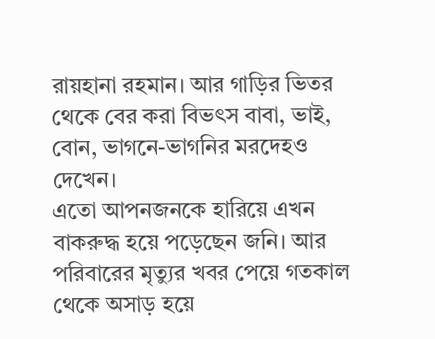রায়হানা রহমান। আর গাড়ির ভিতর থেকে বের করা বিভৎস বাবা, ভাই, বোন, ভাগনে-ভাগনির মরদেহও দেখেন।
এতো আপনজনকে হারিয়ে এখন বাকরুদ্ধ হয়ে পড়েছেন জনি। আর পরিবারের মৃত্যুর খবর পেয়ে গতকাল থেকে অসাড় হয়ে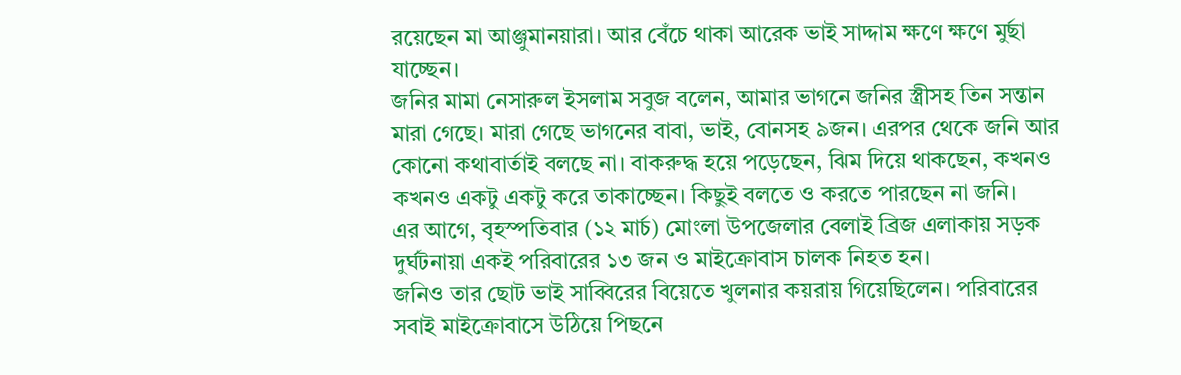রয়েছেন মা আঞ্জুমানয়ারা। আর বেঁচে থাকা আরেক ভাই সাদ্দাম ক্ষণে ক্ষণে মুর্ছা যাচ্ছেন।
জনির মামা নেসারুল ইসলাম সবুজ বলেন, আমার ভাগনে জনির স্ত্রীসহ তিন সন্তান মারা গেছে। মারা গেছে ভাগনের বাবা, ভাই, বোনসহ ৯জন। এরপর থেকে জনি আর কোনো কথাবার্তাই বলছে না। বাকরুদ্ধ হয়ে পড়েছেন, ঝিম দিয়ে থাকছেন, কখনও কখনও একটু একটু করে তাকাচ্ছেন। কিছুই বলতে ও করতে পারছেন না জনি।
এর আগে, বৃহস্পতিবার (১২ মার্চ) মোংলা উপজেলার বেলাই ব্রিজ এলাকায় সড়ক দুর্ঘটনায়া একই পরিবারের ১৩ জন ও মাইক্রোবাস চালক নিহত হন।
জনিও তার ছোট ভাই সাব্বিরের বিয়েতে খুলনার কয়রায় গিয়েছিলেন। পরিবারের সবাই মাইক্রোবাসে উঠিয়ে পিছনে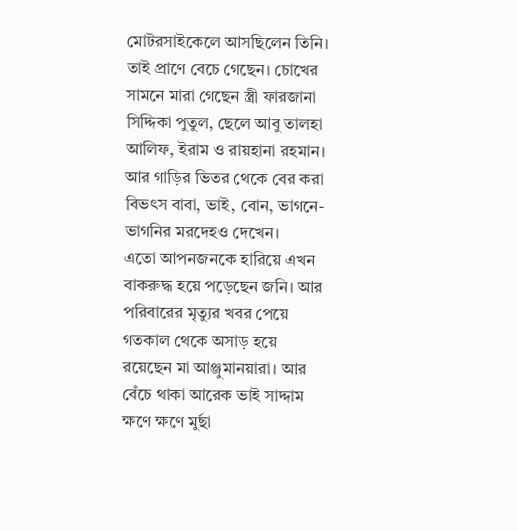মোটরসাইকেলে আসছিলেন তিনি। তাই প্রাণে বেচে গেছেন। চোখের সামনে মারা গেছেন স্ত্রী ফারজানা সিদ্দিকা পুতুল, ছেলে আবু তালহা আলিফ, ইরাম ও রায়হানা রহমান। আর গাড়ির ভিতর থেকে বের করা বিভৎস বাবা, ভাই, বোন, ভাগনে-ভাগনির মরদেহও দেখেন।
এতো আপনজনকে হারিয়ে এখন বাকরুদ্ধ হয়ে পড়েছেন জনি। আর পরিবারের মৃত্যুর খবর পেয়ে গতকাল থেকে অসাড় হয়ে রয়েছেন মা আঞ্জুমানয়ারা। আর বেঁচে থাকা আরেক ভাই সাদ্দাম ক্ষণে ক্ষণে মুর্ছা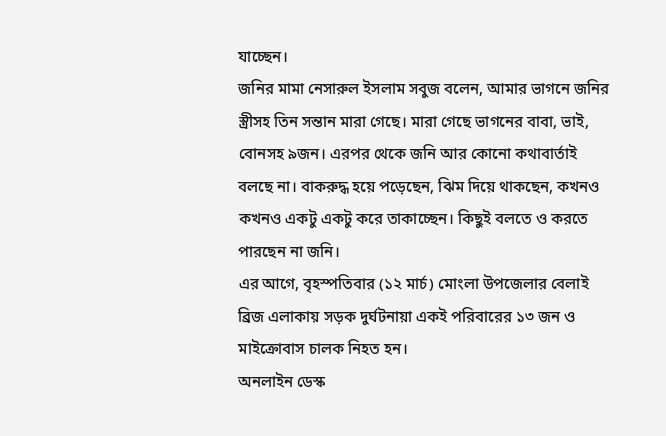যাচ্ছেন।
জনির মামা নেসারুল ইসলাম সবুজ বলেন, আমার ভাগনে জনির স্ত্রীসহ তিন সন্তান মারা গেছে। মারা গেছে ভাগনের বাবা, ভাই, বোনসহ ৯জন। এরপর থেকে জনি আর কোনো কথাবার্তাই বলছে না। বাকরুদ্ধ হয়ে পড়েছেন, ঝিম দিয়ে থাকছেন, কখনও কখনও একটু একটু করে তাকাচ্ছেন। কিছুই বলতে ও করতে পারছেন না জনি।
এর আগে, বৃহস্পতিবার (১২ মার্চ) মোংলা উপজেলার বেলাই ব্রিজ এলাকায় সড়ক দুর্ঘটনায়া একই পরিবারের ১৩ জন ও মাইক্রোবাস চালক নিহত হন।
অনলাইন ডেস্ক